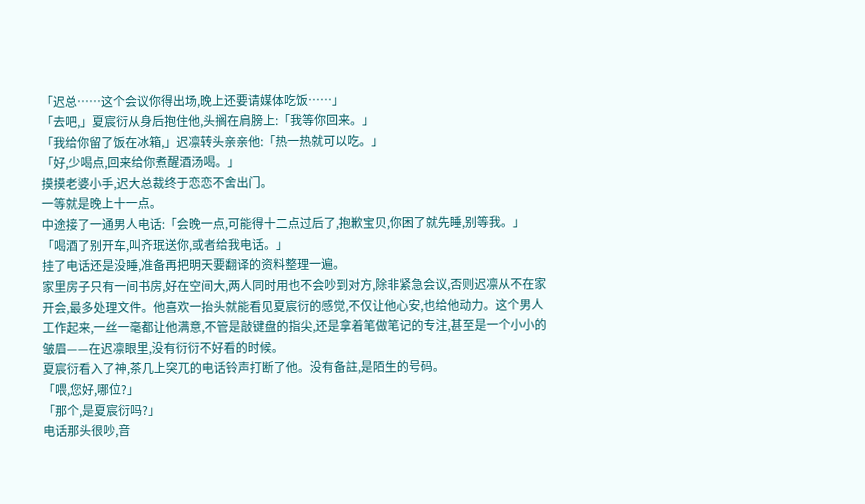「迟总……这个会议你得出场,晚上还要请媒体吃饭……」
「去吧,」夏宸衍从身后抱住他,头搁在肩膀上:「我等你回来。」
「我给你留了饭在冰箱,」迟凛转头亲亲他:「热一热就可以吃。」
「好,少喝点,回来给你煮醒酒汤喝。」
摸摸老婆小手,迟大总裁终于恋恋不舍出门。
一等就是晚上十一点。
中途接了一通男人电话:「会晚一点,可能得十二点过后了,抱歉宝贝,你困了就先睡,别等我。」
「喝酒了别开车,叫齐珉送你,或者给我电话。」
挂了电话还是没睡,准备再把明天要翻译的资料整理一遍。
家里房子只有一间书房,好在空间大,两人同时用也不会吵到对方,除非紧急会议,否则迟凛从不在家开会,最多处理文件。他喜欢一抬头就能看见夏宸衍的感觉,不仅让他心安,也给他动力。这个男人工作起来,一丝一毫都让他满意,不管是敲键盘的指尖,还是拿着笔做笔记的专注,甚至是一个小小的皱眉——在迟凛眼里,没有衍衍不好看的时候。
夏宸衍看入了神,茶几上突兀的电话铃声打断了他。没有备註,是陌生的号码。
「喂,您好,哪位?」
「那个,是夏宸衍吗?」
电话那头很吵,音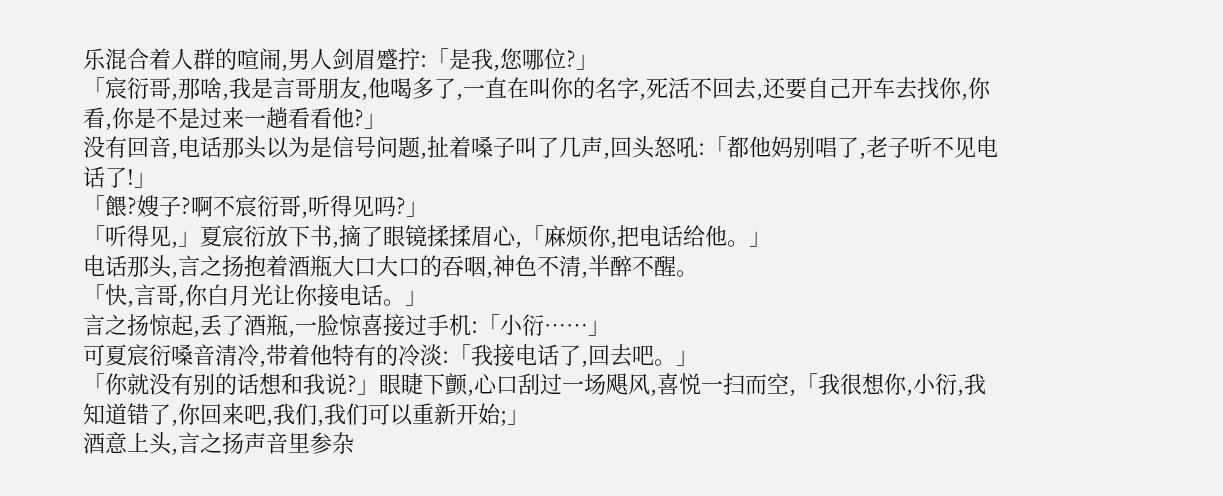乐混合着人群的喧闹,男人剑眉蹙拧:「是我,您哪位?」
「宸衍哥,那啥,我是言哥朋友,他喝多了,一直在叫你的名字,死活不回去,还要自己开车去找你,你看,你是不是过来一趟看看他?」
没有回音,电话那头以为是信号问题,扯着嗓子叫了几声,回头怒吼:「都他妈别唱了,老子听不见电话了!」
「餵?嫂子?啊不宸衍哥,听得见吗?」
「听得见,」夏宸衍放下书,摘了眼镜揉揉眉心,「麻烦你,把电话给他。」
电话那头,言之扬抱着酒瓶大口大口的吞咽,神色不清,半醉不醒。
「快,言哥,你白月光让你接电话。」
言之扬惊起,丢了酒瓶,一脸惊喜接过手机:「小衍……」
可夏宸衍嗓音清冷,带着他特有的冷淡:「我接电话了,回去吧。」
「你就没有别的话想和我说?」眼睫下颤,心口刮过一场飓风,喜悦一扫而空,「我很想你,小衍,我知道错了,你回来吧,我们,我们可以重新开始;」
酒意上头,言之扬声音里参杂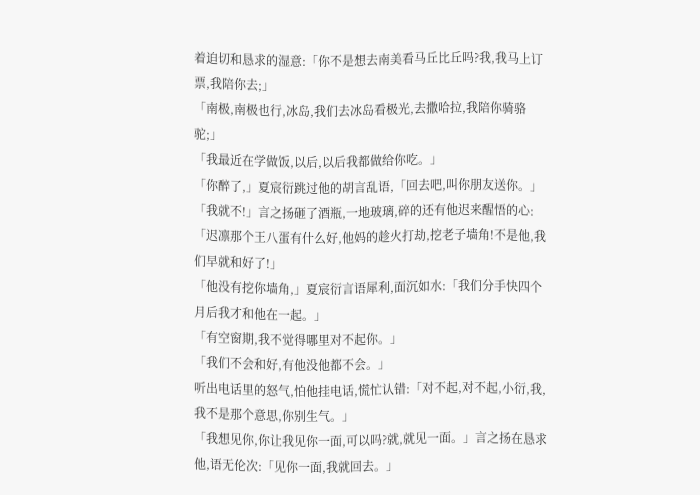着迫切和恳求的湿意:「你不是想去南美看马丘比丘吗?我,我马上订票,我陪你去;」
「南极,南极也行,冰岛,我们去冰岛看极光,去撒哈拉,我陪你骑骆驼;」
「我最近在学做饭,以后,以后我都做给你吃。」
「你醉了,」夏宸衍跳过他的胡言乱语,「回去吧,叫你朋友送你。」
「我就不!」言之扬砸了酒瓶,一地玻璃,碎的还有他迟来醒悟的心:「迟凛那个王八蛋有什么好,他妈的趁火打劫,挖老子墙角!不是他,我们早就和好了!」
「他没有挖你墙角,」夏宸衍言语犀利,面沉如水:「我们分手快四个月后我才和他在一起。」
「有空窗期,我不觉得哪里对不起你。」
「我们不会和好,有他没他都不会。」
听出电话里的怒气,怕他挂电话,慌忙认错:「对不起,对不起,小衍,我,我不是那个意思,你别生气。」
「我想见你,你让我见你一面,可以吗?就,就见一面。」言之扬在恳求他,语无伦次:「见你一面,我就回去。」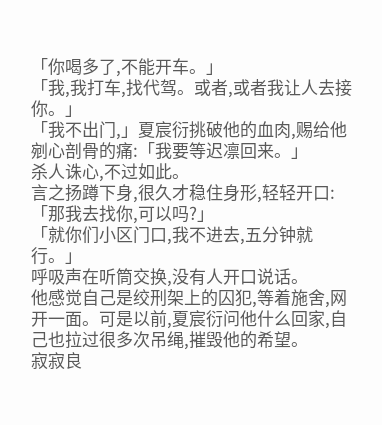「你喝多了,不能开车。」
「我,我打车,找代驾。或者,或者我让人去接你。」
「我不出门,」夏宸衍挑破他的血肉,赐给他剜心剖骨的痛:「我要等迟凛回来。」
杀人诛心,不过如此。
言之扬蹲下身,很久才稳住身形,轻轻开口:「那我去找你,可以吗?」
「就你们小区门口,我不进去,五分钟就行。」
呼吸声在听筒交换,没有人开口说话。
他感觉自己是绞刑架上的囚犯,等着施舍,网开一面。可是以前,夏宸衍问他什么回家,自己也拉过很多次吊绳,摧毁他的希望。
寂寂良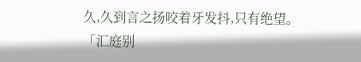久,久到言之扬咬着牙发抖,只有绝望。
「汇庭别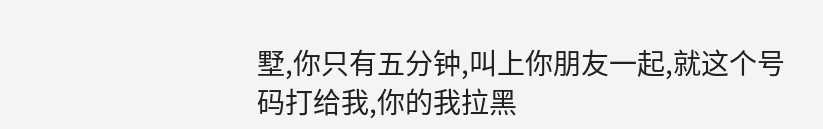墅,你只有五分钟,叫上你朋友一起,就这个号码打给我,你的我拉黑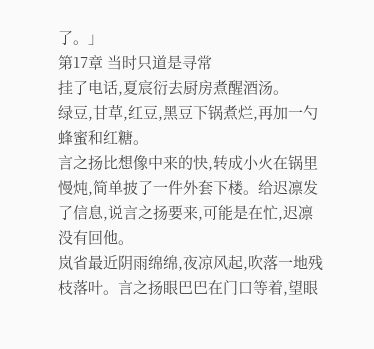了。」
第17章 当时只道是寻常
挂了电话,夏宸衍去厨房煮醒酒汤。
绿豆,甘草,红豆,黑豆下锅煮烂,再加一勺蜂蜜和红糖。
言之扬比想像中来的快,转成小火在锅里慢炖,简单披了一件外套下楼。给迟凛发了信息,说言之扬要来,可能是在忙,迟凛没有回他。
岚省最近阴雨绵绵,夜凉风起,吹落一地残枝落叶。言之扬眼巴巴在门口等着,望眼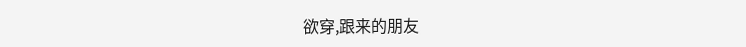欲穿,跟来的朋友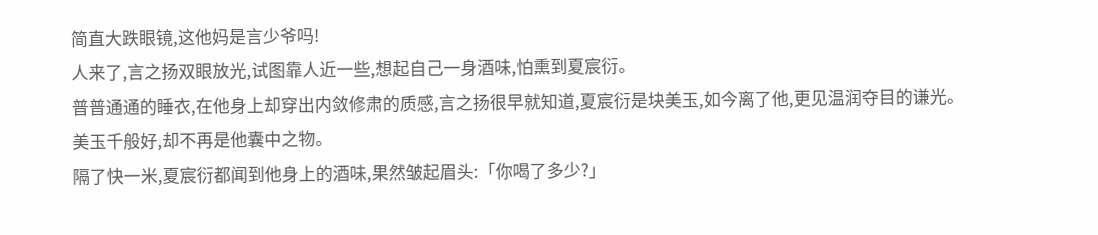简直大跌眼镜,这他妈是言少爷吗!
人来了,言之扬双眼放光,试图靠人近一些,想起自己一身酒味,怕熏到夏宸衍。
普普通通的睡衣,在他身上却穿出内敛修肃的质感,言之扬很早就知道,夏宸衍是块美玉,如今离了他,更见温润夺目的谦光。
美玉千般好,却不再是他囊中之物。
隔了快一米,夏宸衍都闻到他身上的酒味,果然皱起眉头:「你喝了多少?」